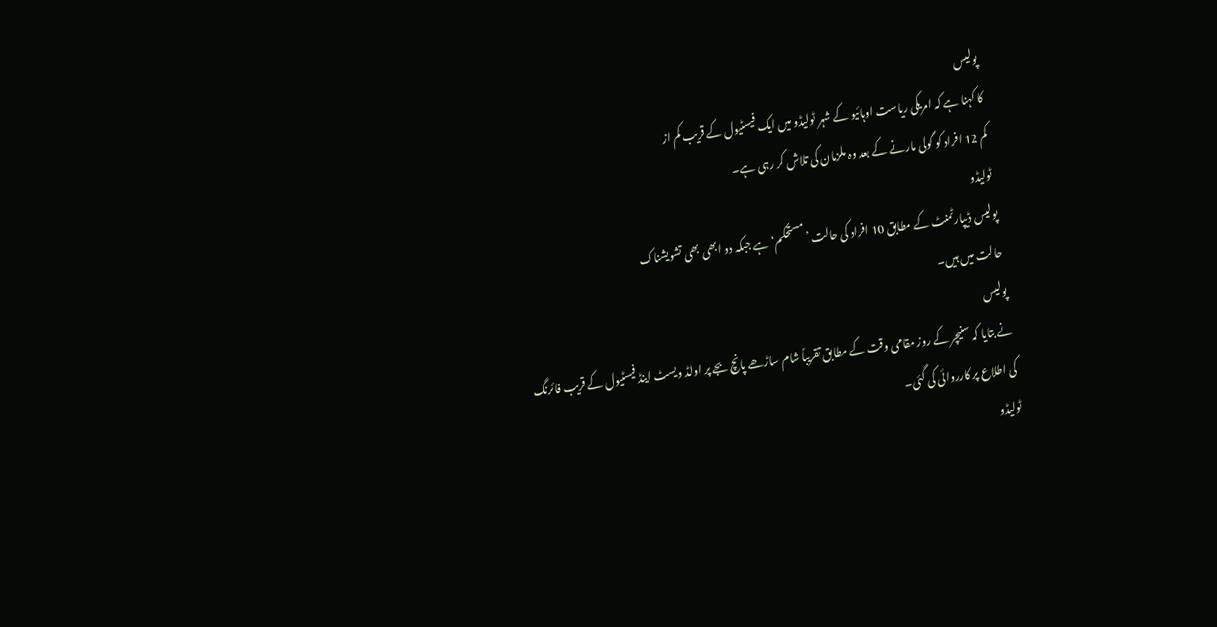پولیس
کا کہنا ہے کہ امریکی ریاست اوہائیو کے شہر ٹولیڈو میں ایک فیسٹیول کے قریب کم از
کم 12 افراد کو گولی مارنے کے بعد وہ ملزمان کی تلاش کر رہی ہے۔
ٹولیڈو
پولیس ڈیپارٹمنٹ کے مطابق 10 افراد کی حالت ’مستحکم‘ ہے جبکہ دو ابھی بھی تشویشناک
حالت میں ہیں۔
پولیس
نے بتایا کہ سنیچر کے روز مقامی وقت کے مطابق تقریباً شام ساڑھے پانچ بجے پر اولڈ ویسٹ اینڈ فیسٹیول کے قریب فائرنگ
کی اطلاع پر کارروائی کی گئی۔
ٹولیڈو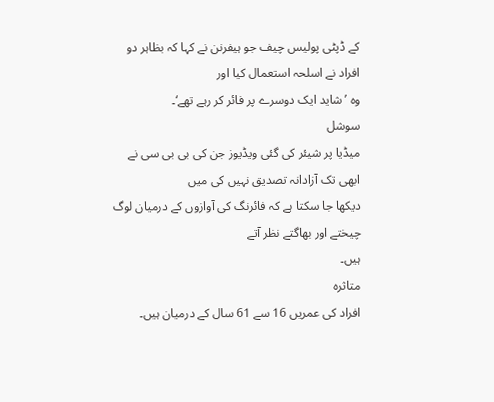کے ڈپٹی پولیس چیف جو ہیفرنن نے کہا کہ بظاہر دو افراد نے اسلحہ استعمال کیا اور
وہ ’شاید ایک دوسرے پر فائر کر رہے تھے‘۔
سوشل
میڈیا پر شیئر کی گئی ویڈیوز جن کی بی بی سی نے ابھی تک آزادانہ تصدیق نہیں کی میں
دیکھا جا سکتا ہے کہ فائرنگ کی آوازوں کے درمیان لوگ چیختے اور بھاگتے نظر آتے
ہیں۔
متاثرہ
افراد کی عمریں 16 سے 61 سال کے درمیان ہیں۔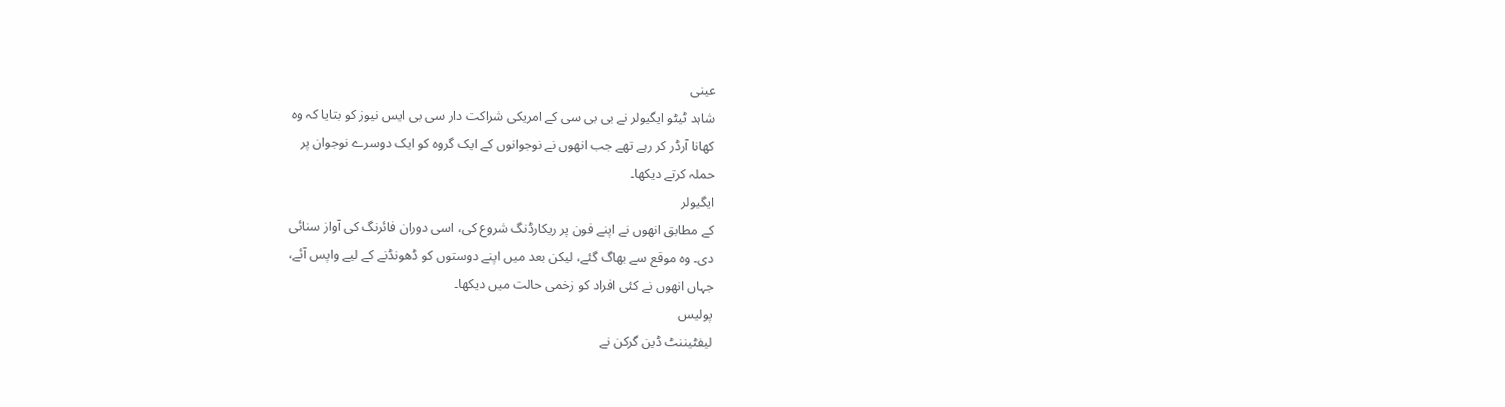عینی
شاہد ٹیٹو ایگیولر نے بی بی سی کے امریکی شراکت دار سی بی ایس نیوز کو بتایا کہ وہ
کھانا آرڈر کر رہے تھے جب انھوں نے نوجوانوں کے ایک گروہ کو ایک دوسرے نوجوان پر
حملہ کرتے دیکھا۔
ایگیولر
کے مطابق انھوں نے اپنے فون پر ریکارڈنگ شروع کی، اسی دوران فائرنگ کی آواز سنائی
دی۔ وہ موقع سے بھاگ گئے، لیکن بعد میں اپنے دوستوں کو ڈھونڈنے کے لیے واپس آئے،
جہاں انھوں نے کئی افراد کو زخمی حالت میں دیکھا۔
پولیس
لیفٹیننٹ ڈین گرکن نے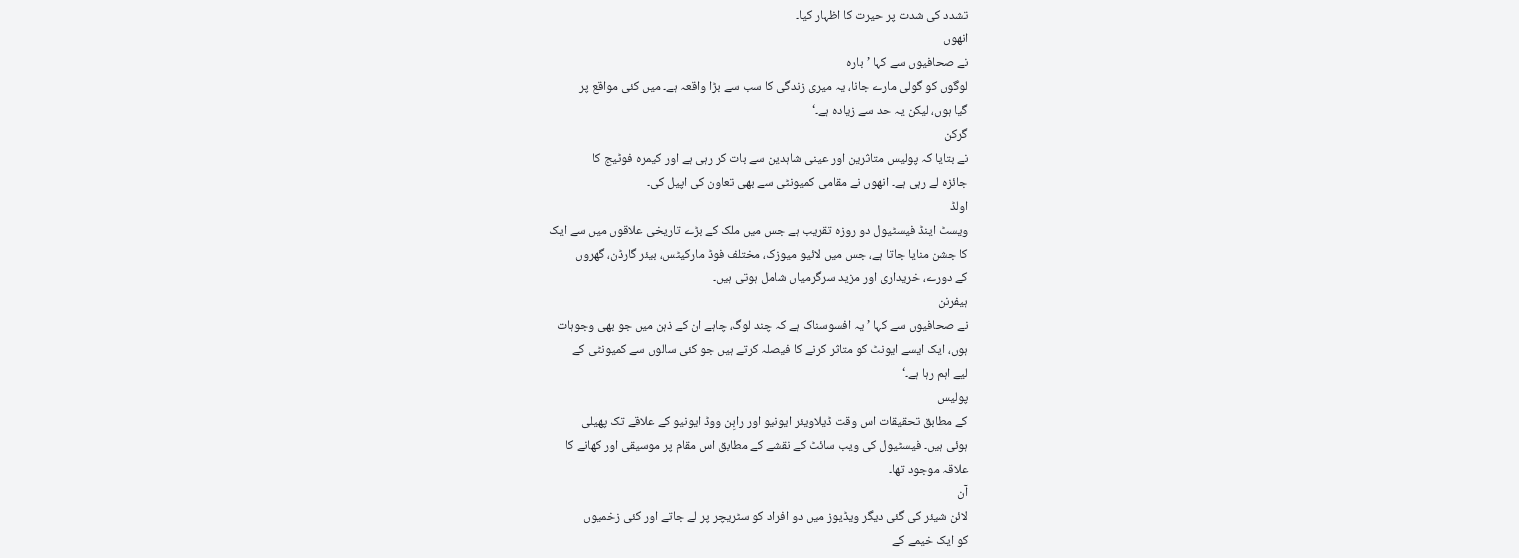تشدد کی شدت پر حیرت کا اظہار کیا۔
انھوں
نے صحافیوں سے کہا ’بارہ
لوگوں کو گولی مارے جانا، یہ میری زندگی کا سب سے بڑا واقعہ ہے۔ میں کئی مواقع پر
گیا ہوں، لیکن یہ حد سے زیادہ ہے۔‘
گرکن
نے بتایا کہ پولیس متاثرین اور عینی شاہدین سے بات کر رہی ہے اور کیمرہ فوٹیج کا
جائزہ لے رہی ہے۔ انھوں نے مقامی کمیونٹی سے بھی تعاون کی اپیل کی۔
اولڈ
ویسٹ اینڈ فیسٹیول دو روزہ تقریب ہے جس میں ملک کے بڑے تاریخی علاقوں میں سے ایک
کا جشن منایا جاتا ہے، جس میں لائیو میوزک، مختلف فوڈ مارکیٹس، بیئر گارڈن، گھروں
کے دورے، خریداری اور مزید سرگرمیاں شامل ہوتی ہیں۔
ہیفرنن
نے صحافیوں سے کہا ’یہ افسوسناک ہے کہ چند لوگ، چاہے ان کے ذہن میں جو بھی وجوہات
ہوں، ایک ایسے ایونٹ کو متاثر کرنے کا فیصلہ کرتے ہیں جو کئی سالوں سے کمیونٹی کے
لیے اہم رہا ہے۔‘
پولیس
کے مطابق تحقیقات اس وقت ڈیلاویئر ایونیو اور رابِن ووڈ ایونیو کے علاقے تک پھیلی
ہوئی ہیں۔ فیسٹیول کی ویب سائٹ کے نقشے کے مطابق اس مقام پر موسیقی اور کھانے کا
علاقہ موجود تھا۔
آن
لائن شیئر کی گئی دیگر ویڈیوز میں دو افراد کو سٹریچر پر لے جاتے اور کئی زخمیوں
کو ایک خیمے کے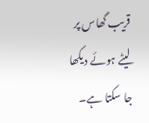قریب گھاس پر لیٹے ہوئے دیکھا جا سکتا ہے۔